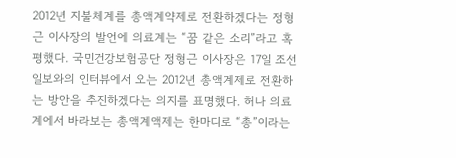2012년 지불체계를 총액계약제로 전환하겠다는 정형근 이사장의 발언에 의료계는 “꿈 같은 소리”라고 혹평했다. 국민건강보험공단 정형근 이사장은 17일 조선일보와의 인터뷰에서 오는 2012년 총액계제로 전환하는 방안을 추진하겠다는 의지를 표명했다. 허나 의료계에서 바라보는 총액계액제는 한마디로 “총”이라는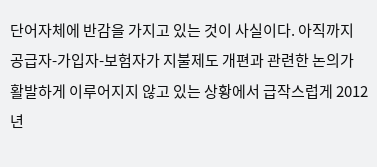단어자체에 반감을 가지고 있는 것이 사실이다. 아직까지 공급자-가입자-보험자가 지불제도 개편과 관련한 논의가 활발하게 이루어지지 않고 있는 상황에서 급작스럽게 2012년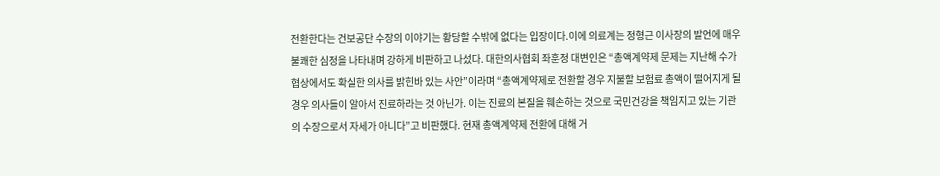전환한다는 건보공단 수장의 이야기는 황당할 수밖에 없다는 입장이다.이에 의료계는 정형근 이사장의 발언에 매우 불쾌한 심정을 나타내며 강하게 비판하고 나섰다. 대한의사협회 좌훈정 대변인은 “총액계약제 문제는 지난해 수가협상에서도 확실한 의사를 밝힌바 있는 사안”이라며 “총액계약제로 전환할 경우 지불할 보험료 총액이 떨어지게 될 경우 의사들이 알아서 진료하라는 것 아닌가. 이는 진료의 본질을 훼손하는 것으로 국민건강을 책임지고 있는 기관의 수장으로서 자세가 아니다”고 비판했다. 현재 총액계약제 전환에 대해 거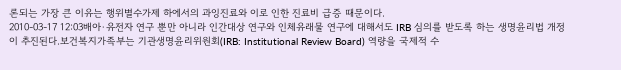론되는 가장 큰 이유는 행위별수가제 하에서의 과잉진료와 이로 인한 진료비 급증 때문이다.
2010-03-17 12:03배아·유전자 연구 뿐만 아니라 인간대상 연구와 인체유래물 연구에 대해서도 IRB 심의를 받도록 하는 생명윤리법 개정이 추진된다.보건복지가족부는 기관생명윤리위원회(IRB: Institutional Review Board) 역량을 국제적 수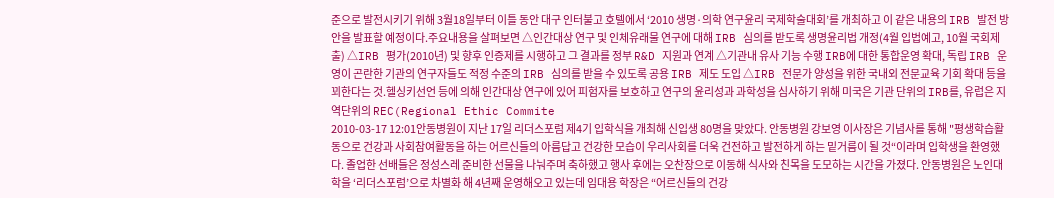준으로 발전시키기 위해 3월18일부터 이틀 동안 대구 인터불고 호텔에서 ‘2010 생명·의학 연구윤리 국제학술대회’를 개최하고 이 같은 내용의 IRB 발전 방안을 발표할 예정이다.주요내용을 살펴보면 △인간대상 연구 및 인체유래물 연구에 대해 IRB 심의를 받도록 생명윤리법 개정(4월 입법예고, 10월 국회제출) △IRB 평가(2010년) 및 향후 인증제를 시행하고 그 결과를 정부 R&D 지원과 연계 △기관내 유사 기능 수행 IRB에 대한 통합운영 확대, 독립 IRB 운영이 곤란한 기관의 연구자들도 적정 수준의 IRB 심의를 받을 수 있도록 공용 IRB 제도 도입 △IRB 전문가 양성을 위한 국내외 전문교육 기회 확대 등을 꾀한다는 것.헬싱키선언 등에 의해 인간대상 연구에 있어 피험자를 보호하고 연구의 윤리성과 과학성을 심사하기 위해 미국은 기관 단위의 IRB를, 유럽은 지역단위의 REC(Regional Ethic Commite
2010-03-17 12:01안동병원이 지난 17일 리더스포럼 제4기 입학식을 개최해 신입생 80명을 맞았다. 안동병원 강보영 이사장은 기념사를 통해 "평생학습활동으로 건강과 사회참여활동을 하는 어르신들의 아름답고 건강한 모습이 우리사회를 더욱 건전하고 발전하게 하는 밑거름이 될 것“이라며 입학생을 환영했다. 졸업한 선배들은 정성스레 준비한 선물을 나눠주며 축하했고 행사 후에는 오찬장으로 이동해 식사와 친목을 도모하는 시간을 가졌다. 안동병원은 노인대학을 ‘리더스포럼’으로 차별화 해 4년째 운영해오고 있는데 임대용 학장은 “어르신들의 건강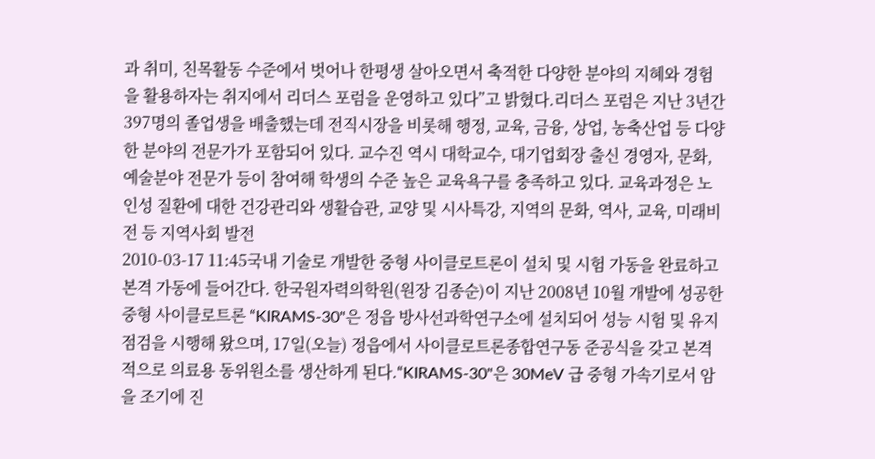과 취미, 친목활동 수준에서 벗어나 한평생 살아오면서 축적한 다양한 분야의 지혜와 경험을 활용하자는 취지에서 리더스 포럼을 운영하고 있다”고 밝혔다.리더스 포럼은 지난 3년간 397명의 졸업생을 배출했는데 전직시장을 비롯해 행정, 교육, 금융, 상업, 농축산업 등 다양한 분야의 전문가가 포함되어 있다. 교수진 역시 대학교수, 대기업회장 출신 경영자, 문화, 예술분야 전문가 등이 참여해 학생의 수준 높은 교육욕구를 충족하고 있다. 교육과정은 노인성 질환에 대한 건강관리와 생활습관, 교양 및 시사특강, 지역의 문화, 역사, 교육, 미래비전 등 지역사회 발전
2010-03-17 11:45국내 기술로 개발한 중형 사이클로트론이 설치 및 시험 가동을 완료하고 본격 가동에 들어간다. 한국원자력의학원(원장 김종순)이 지난 2008년 10월 개발에 성공한 중형 사이클로트론 “KIRAMS-30"은 정읍 방사선과학연구소에 설치되어 성능 시험 및 유지 점검을 시행해 왔으며, 17일(오늘) 정읍에서 사이클로트론종합연구동 준공식을 갖고 본격적으로 의료용 동위원소를 생산하게 된다.“KIRAMS-30"은 30MeV 급 중형 가속기로서 암을 조기에 진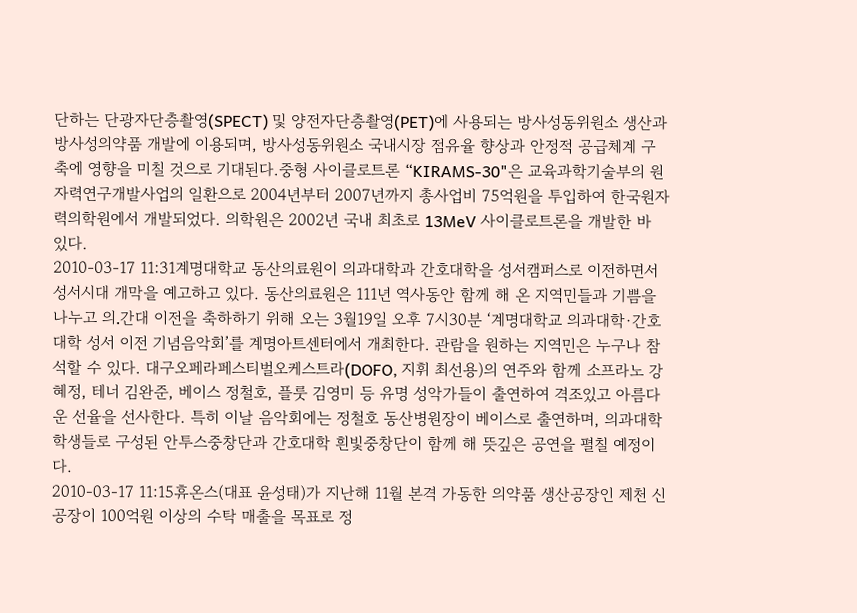단하는 단광자단층촬영(SPECT) 및 양전자단층촬영(PET)에 사용되는 방사성동위원소 생산과 방사성의약품 개발에 이용되며, 방사성동위원소 국내시장 점유율 향상과 안정적 공급체계 구축에 영향을 미칠 것으로 기대된다.중형 사이클로트론 “KIRAMS-30"은 교육과학기술부의 원자력연구개발사업의 일환으로 2004년부터 2007년까지 총사업비 75억원을 투입하여 한국원자력의학원에서 개발되었다. 의학원은 2002년 국내 최초로 13MeV 사이클로트론을 개발한 바 있다.
2010-03-17 11:31계명대학교 동산의료원이 의과대학과 간호대학을 성서캠퍼스로 이전하면서 성서시대 개막을 예고하고 있다. 동산의료원은 111년 역사동안 함께 해 온 지역민들과 기쁨을 나누고 의․간대 이전을 축하하기 위해 오는 3월19일 오후 7시30분 ‘계명대학교 의과대학·간호대학 성서 이전 기념음악회’를 계명아트센터에서 개최한다. 관람을 원하는 지역민은 누구나 참석할 수 있다. 대구오페라페스티벌오케스트라(DOFO, 지휘 최선용)의 연주와 함께 소프라노 강혜정, 테너 김완준, 베이스 정철호, 플룻 김영미 등 유명 성악가들이 출연하여 격조있고 아름다운 선율을 선사한다. 특히 이날 음악회에는 정철호 동산병원장이 베이스로 출연하며, 의과대학 학생들로 구성된 안투스중창단과 간호대학 흰빛중창단이 함께 해 뜻깊은 공연을 펼칠 예정이다.
2010-03-17 11:15휴온스(대표 윤성태)가 지난해 11월 본격 가동한 의약품 생산공장인 제천 신공장이 100억원 이상의 수탁 매출을 목표로 정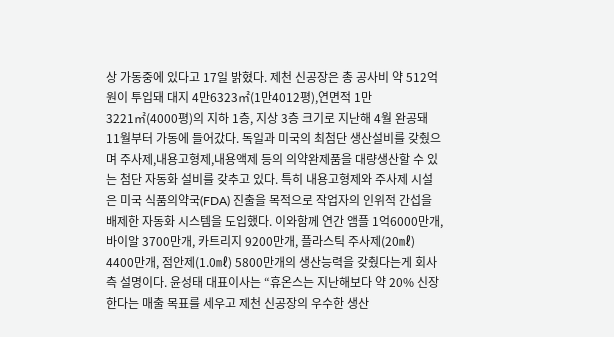상 가동중에 있다고 17일 밝혔다. 제천 신공장은 총 공사비 약 512억원이 투입돼 대지 4만6323㎡(1만4012평),연면적 1만3221㎡(4000평)의 지하 1층, 지상 3층 크기로 지난해 4월 완공돼 11월부터 가동에 들어갔다. 독일과 미국의 최첨단 생산설비를 갖췄으며 주사제,내용고형제,내용액제 등의 의약완제품을 대량생산할 수 있는 첨단 자동화 설비를 갖추고 있다. 특히 내용고형제와 주사제 시설은 미국 식품의약국(FDA) 진출을 목적으로 작업자의 인위적 간섭을 배제한 자동화 시스템을 도입했다. 이와함께 연간 앰플 1억6000만개, 바이알 3700만개, 카트리지 9200만개, 플라스틱 주사제(20㎖) 4400만개, 점안제(1.0㎖) 5800만개의 생산능력을 갖췄다는게 회사측 설명이다. 윤성태 대표이사는 “휴온스는 지난해보다 약 20% 신장한다는 매출 목표를 세우고 제천 신공장의 우수한 생산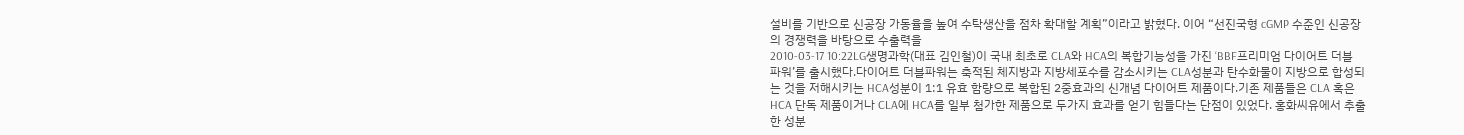설비를 기반으로 신공장 가동율을 높여 수탁생산을 점차 확대할 계획”이라고 밝혔다. 이어 “선진국형 cGMP 수준인 신공장의 경쟁력을 바탕으로 수출력을
2010-03-17 10:22LG생명과학(대표 김인철)이 국내 최초로 CLA와 HCA의 복합기능성을 가진 ‘BBF프리미엄 다이어트 더블파워’를 출시했다.다이어트 더블파워는 축적된 체지방과 지방세포수를 감소시키는 CLA성분과 탄수화물이 지방으로 합성되는 것을 저해시키는 HCA성분이 1:1 유효 함량으로 복합된 2중효과의 신개념 다이어트 제품이다.기존 제품들은 CLA 혹은 HCA 단독 제품이거나 CLA에 HCA를 일부 첨가한 제품으로 두가지 효과를 얻기 힘들다는 단점이 있었다. 홍화씨유에서 추출한 성분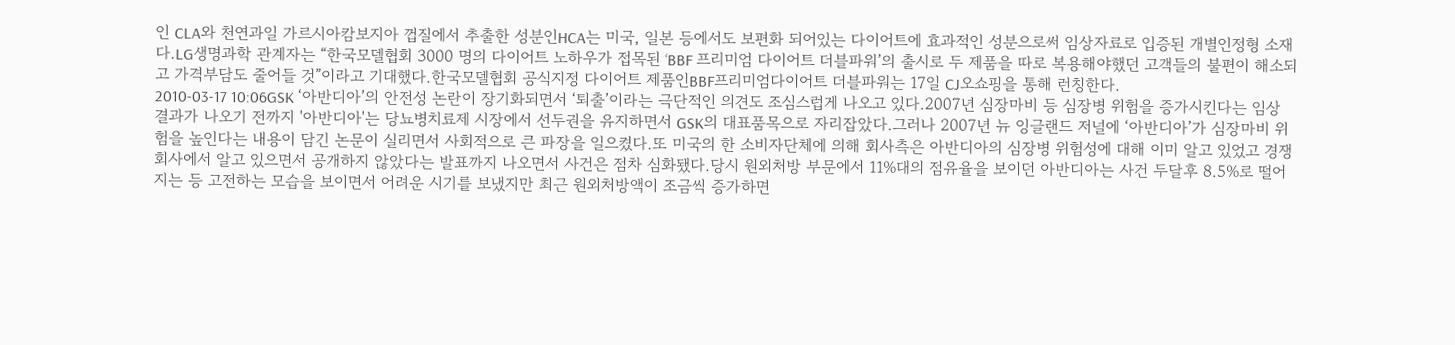인 CLA와 천연과일 가르시아캄보지아 껍질에서 추출한 성분인HCA는 미국, 일본 등에서도 보편화 되어있는 다이어트에 효과적인 성분으로써 임상자료로 입증된 개별인정형 소재다.LG생명과학 관계자는 “한국모델협회 3000 명의 다이어트 노하우가 접목된 ‘BBF 프리미엄 다이어트 더블파워’의 출시로 두 제품을 따로 복용해야했던 고객들의 불편이 해소되고 가격부담도 줄어들 것”이라고 기대했다.한국모델협회 공식지정 다이어트 제품인BBF프리미엄다이어트 더블파워는 17일 CJ오쇼핑을 통해 런칭한다.
2010-03-17 10:06GSK ‘아반디아’의 안전성 논란이 장기화되면서 ‘퇴출’이라는 극단적인 의견도 조심스럽게 나오고 있다.2007년 심장마비 등 심장병 위험을 증가시킨다는 임상 결과가 나오기 전까지 '아반디아'는 당뇨병치료제 시장에서 선두권을 유지하면서 GSK의 대표품목으로 자리잡았다.그러나 2007년 뉴 잉글랜드 저널에 ‘아반디아’가 심장마비 위험을 높인다는 내용이 담긴 논문이 실리면서 사회적으로 큰 파장을 일으켰다.또 미국의 한 소비자단체에 의해 회사측은 아반디아의 심장병 위험성에 대해 이미 알고 있었고 경쟁회사에서 알고 있으면서 공개하지 않았다는 발표까지 나오면서 사건은 점차 심화됐다.당시 원외처방 부문에서 11%대의 점유율을 보이던 아반디아는 사건 두달후 8.5%로 떨어지는 등 고전하는 모습을 보이면서 어려운 시기를 보냈지만 최근 원외처방액이 조금씩 증가하면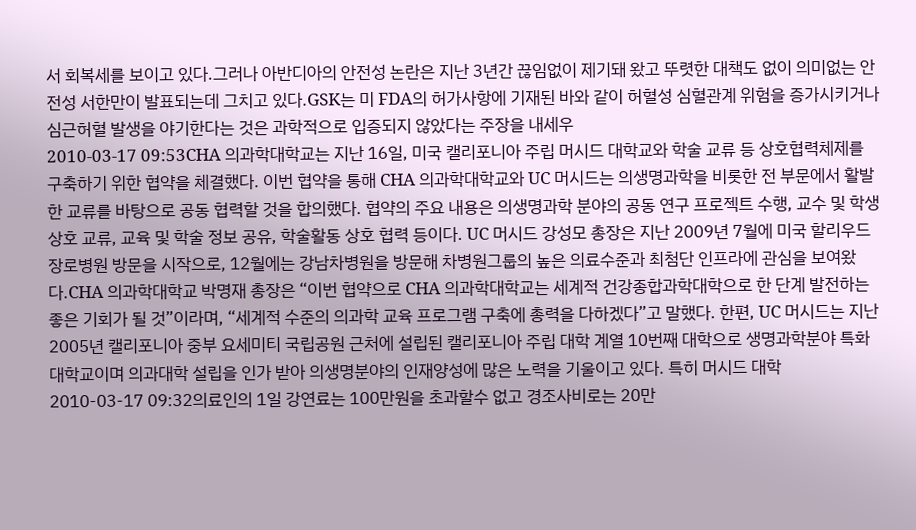서 회복세를 보이고 있다.그러나 아반디아의 안전성 논란은 지난 3년간 끊임없이 제기돼 왔고 뚜렷한 대책도 없이 의미없는 안전성 서한만이 발표되는데 그치고 있다.GSK는 미 FDA의 허가사항에 기재된 바와 같이 허혈성 심혈관계 위험을 증가시키거나 심근허혈 발생을 야기한다는 것은 과학적으로 입증되지 않았다는 주장을 내세우
2010-03-17 09:53CHA 의과학대학교는 지난 16일, 미국 캘리포니아 주립 머시드 대학교와 학술 교류 등 상호협력체제를 구축하기 위한 협약을 체결했다. 이번 협약을 통해 CHA 의과학대학교와 UC 머시드는 의생명과학을 비롯한 전 부문에서 활발한 교류를 바탕으로 공동 협력할 것을 합의했다. 협약의 주요 내용은 의생명과학 분야의 공동 연구 프로젝트 수행, 교수 및 학생 상호 교류, 교육 및 학술 정보 공유, 학술활동 상호 협력 등이다. UC 머시드 강성모 총장은 지난 2009년 7월에 미국 할리우드 장로병원 방문을 시작으로, 12월에는 강남차병원을 방문해 차병원그룹의 높은 의료수준과 최첨단 인프라에 관심을 보여왔다.CHA 의과학대학교 박명재 총장은 “이번 협약으로 CHA 의과학대학교는 세계적 건강종합과학대학으로 한 단계 발전하는 좋은 기회가 될 것”이라며, “세계적 수준의 의과학 교육 프로그램 구축에 총력을 다하겠다”고 말했다. 한편, UC 머시드는 지난 2005년 캘리포니아 중부 요세미티 국립공원 근처에 설립된 캘리포니아 주립 대학 계열 10번째 대학으로 생명과학분야 특화 대학교이며 의과대학 설립을 인가 받아 의생명분야의 인재양성에 많은 노력을 기울이고 있다. 특히 머시드 대학
2010-03-17 09:32의료인의 1일 강연료는 100만원을 초과할수 없고 경조사비로는 20만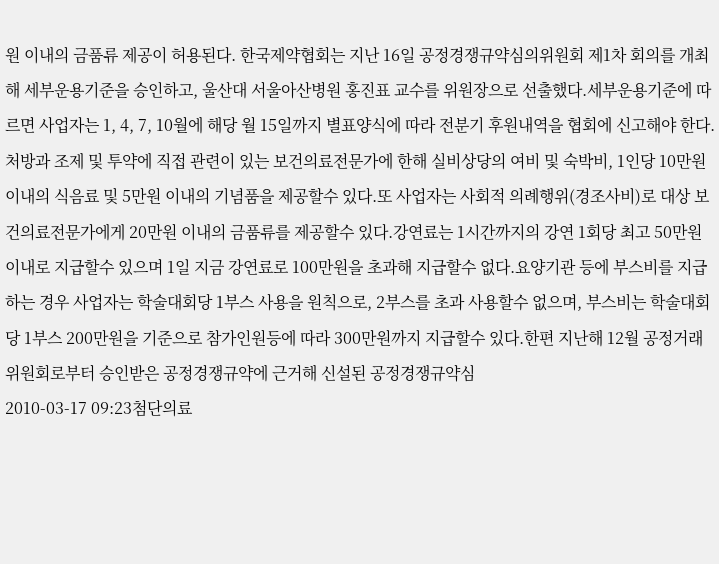원 이내의 금품류 제공이 허용된다. 한국제약협회는 지난 16일 공정경쟁규약심의위원회 제1차 회의를 개최해 세부운용기준을 승인하고, 울산대 서울아산병원 홍진표 교수를 위원장으로 선출했다.세부운용기준에 따르면 사업자는 1, 4, 7, 10월에 해당 월 15일까지 별표양식에 따라 전분기 후원내역을 협회에 신고해야 한다.처방과 조제 및 투약에 직접 관련이 있는 보건의료전문가에 한해 실비상당의 여비 및 숙박비, 1인당 10만원 이내의 식음료 및 5만원 이내의 기념품을 제공할수 있다.또 사업자는 사회적 의례행위(경조사비)로 대상 보건의료전문가에게 20만원 이내의 금품류를 제공할수 있다.강연료는 1시간까지의 강연 1회당 최고 50만원 이내로 지급할수 있으며 1일 지금 강연료로 100만원을 초과해 지급할수 없다.요양기관 등에 부스비를 지급하는 경우 사업자는 학술대회당 1부스 사용을 원칙으로, 2부스를 초과 사용할수 없으며, 부스비는 학술대회당 1부스 200만원을 기준으로 참가인원등에 따라 300만원까지 지급할수 있다.한편 지난해 12월 공정거래위원회로부터 승인받은 공정경쟁규약에 근거해 신설된 공정경쟁규약심
2010-03-17 09:23첨단의료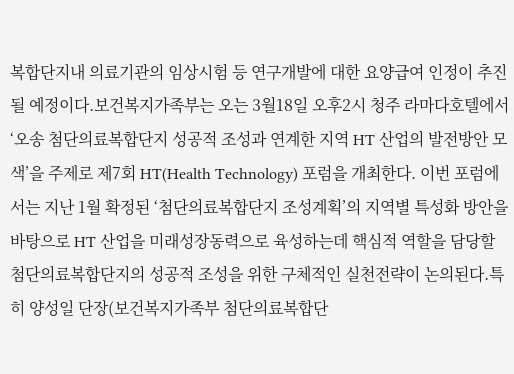복합단지내 의료기관의 임상시험 등 연구개발에 대한 요양급여 인정이 추진될 예정이다.보건복지가족부는 오는 3월18일 오후2시 청주 라마다호텔에서 ‘오송 첨단의료복합단지 성공적 조성과 연계한 지역 HT 산업의 발전방안 모색’을 주제로 제7회 HT(Health Technology) 포럼을 개최한다. 이번 포럼에서는 지난 1월 확정된 ‘첨단의료복합단지 조성계획’의 지역별 특성화 방안을 바탕으로 HT 산업을 미래성장동력으로 육성하는데 핵심적 역할을 담당할 첨단의료복합단지의 성공적 조성을 위한 구체적인 실천전략이 논의된다.특히 양성일 단장(보건복지가족부 첨단의료복합단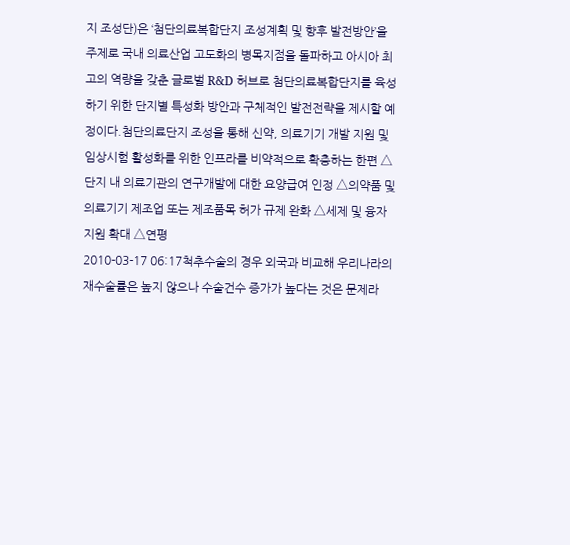지 조성단)은 ‘첨단의료복합단지 조성계획 및 향후 발전방안’을 주제로 국내 의료산업 고도화의 병목지점을 돌파하고 아시아 최고의 역량을 갖춘 글로벌 R&D 허브로 첨단의료복합단지를 육성하기 위한 단지별 특성화 방안과 구체적인 발전전략을 제시할 예정이다.첨단의료단지 조성을 통해 신약, 의료기기 개발 지원 및 임상시험 활성화를 위한 인프라를 비약적으로 확충하는 한편 △단지 내 의료기관의 연구개발에 대한 요양급여 인정 △의약품 및 의료기기 제조업 또는 제조품목 허가 규제 완화 △세제 및 융자지원 확대 △연평
2010-03-17 06:17척추수술의 경우 외국과 비교해 우리나라의 재수술률은 높지 않으나 수술건수 증가가 높다는 것은 문제라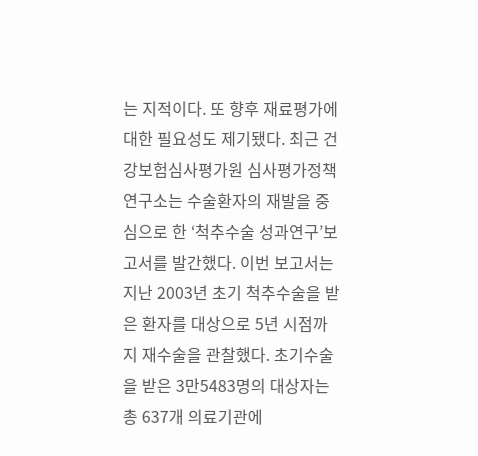는 지적이다. 또 향후 재료평가에 대한 필요성도 제기됐다. 최근 건강보험심사평가원 심사평가정책연구소는 수술환자의 재발을 중심으로 한 ‘척추수술 성과연구’보고서를 발간했다. 이번 보고서는 지난 2003년 초기 척추수술을 받은 환자를 대상으로 5년 시점까지 재수술을 관찰했다. 초기수술을 받은 3만5483명의 대상자는 총 637개 의료기관에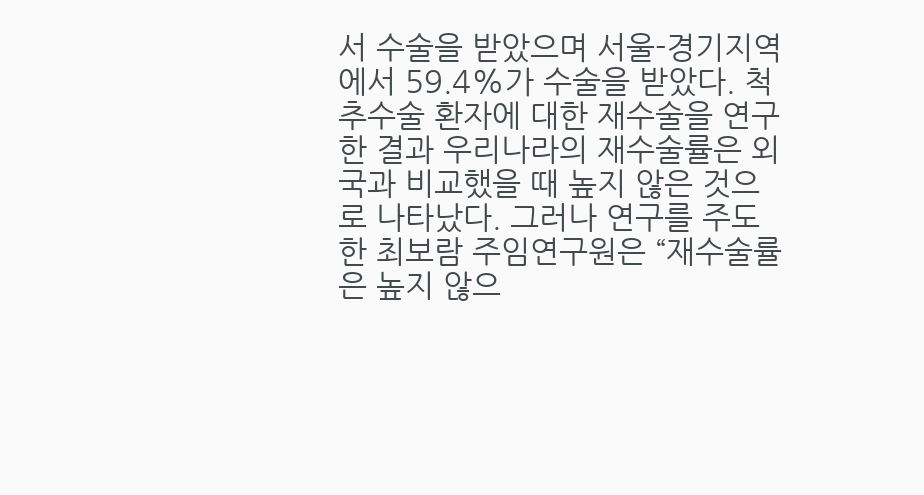서 수술을 받았으며 서울-경기지역에서 59.4%가 수술을 받았다. 척추수술 환자에 대한 재수술을 연구한 결과 우리나라의 재수술률은 외국과 비교했을 때 높지 않은 것으로 나타났다. 그러나 연구를 주도한 최보람 주임연구원은 “재수술률은 높지 않으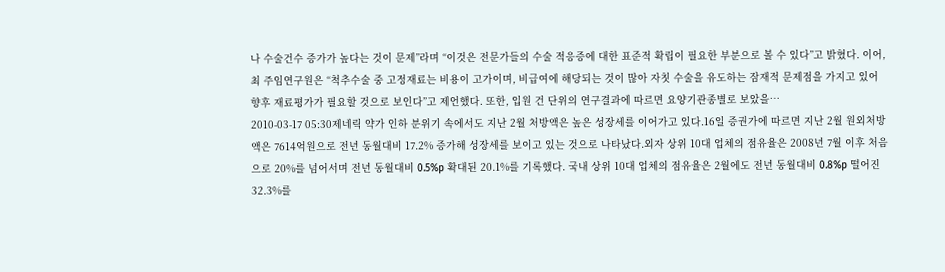나 수술건수 증가가 높다는 것이 문제”라며 “이것은 전문가들의 수술 적응증에 대한 표준적 확립이 필요한 부분으로 볼 수 있다”고 밝혔다. 이어, 최 주임연구원은 “척추수술 중 고정재료는 비용이 고가이며, 비급여에 해당되는 것이 많아 자칫 수술을 유도하는 잠재적 문제점을 가지고 있어 향후 재료평가가 필요할 것으로 보인다”고 제언했다. 또한, 입원 건 단위의 연구결과에 따르면 요양기관종별로 보았을…
2010-03-17 05:30제네릭 약가 인하 분위기 속에서도 지난 2월 처방액은 높은 성장세를 이어가고 있다.16일 증권가에 따르면 지난 2월 원외처방액은 7614억원으로 전년 동월대비 17.2% 증가해 성장세를 보이고 있는 것으로 나타났다.외자 상위 10대 업체의 점유율은 2008년 7월 이후 처음으로 20%를 넘어서며 전년 동월대비 0.5%p 확대된 20.1%를 기록했다. 국내 상위 10대 업체의 점유율은 2월에도 전년 동월대비 0.8%p 떨어진 32.3%를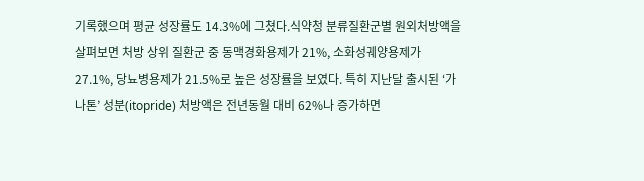기록했으며 평균 성장률도 14.3%에 그쳤다.식약청 분류질환군별 원외처방액을 살펴보면 처방 상위 질환군 중 동맥경화용제가 21%, 소화성궤양용제가 27.1%, 당뇨병용제가 21.5%로 높은 성장률을 보였다. 특히 지난달 출시된 ‘가나톤’ 성분(itopride) 처방액은 전년동월 대비 62%나 증가하면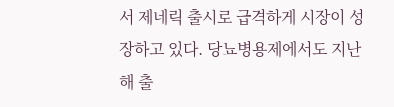서 제네릭 출시로 급격하게 시장이 성장하고 있다. 당뇨병용제에서도 지난해 출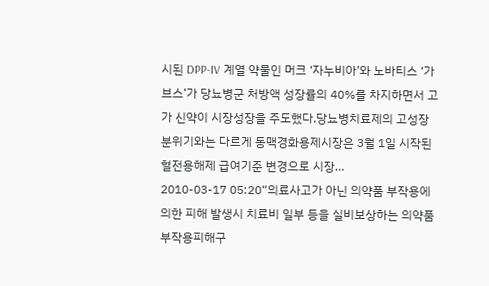시된 DPP-IV 계열 약물인 머크 ‘자누비아’와 노바티스 ‘가브스’가 당뇨병군 처방액 성장률의 40%를 차지하면서 고가 신약이 시장성장을 주도했다.당뇨병치료제의 고성장 분위기와는 다르게 동맥경화용제시장은 3월 1일 시작된 혈전용해제 급여기준 변경으로 시장…
2010-03-17 05:20“의료사고가 아닌 의약품 부작용에 의한 피해 발생시 치료비 일부 등을 실비보상하는 의약품부작용피해구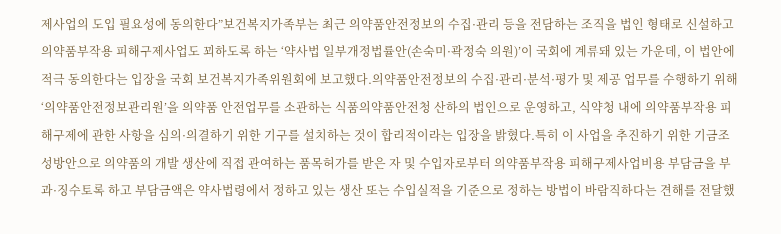제사업의 도입 필요성에 동의한다”보건복지가족부는 최근 의약품안전정보의 수집·관리 등을 전담하는 조직을 법인 형태로 신설하고 의약품부작용 피해구제사업도 꾀하도록 하는 ‘약사법 일부개정법률안(손숙미·곽정숙 의원)’이 국회에 계류돼 있는 가운데, 이 법안에 적극 동의한다는 입장을 국회 보건복지가족위원회에 보고했다.의약품안전정보의 수집·관리·분석·평가 및 제공 업무를 수행하기 위해 ‘의약품안전정보관리원’을 의약품 안전업무를 소관하는 식품의약품안전청 산하의 법인으로 운영하고, 식약청 내에 의약품부작용 피해구제에 관한 사항을 심의·의결하기 위한 기구를 설치하는 것이 합리적이라는 입장을 밝혔다.특히 이 사업을 추진하기 위한 기금조성방안으로 의약품의 개발 생산에 직접 관여하는 품목허가를 받은 자 및 수입자로부터 의약품부작용 피해구제사업비용 부담금을 부과·징수토록 하고 부담금액은 약사법령에서 정하고 있는 생산 또는 수입실적을 기준으로 정하는 방법이 바람직하다는 견해를 전달했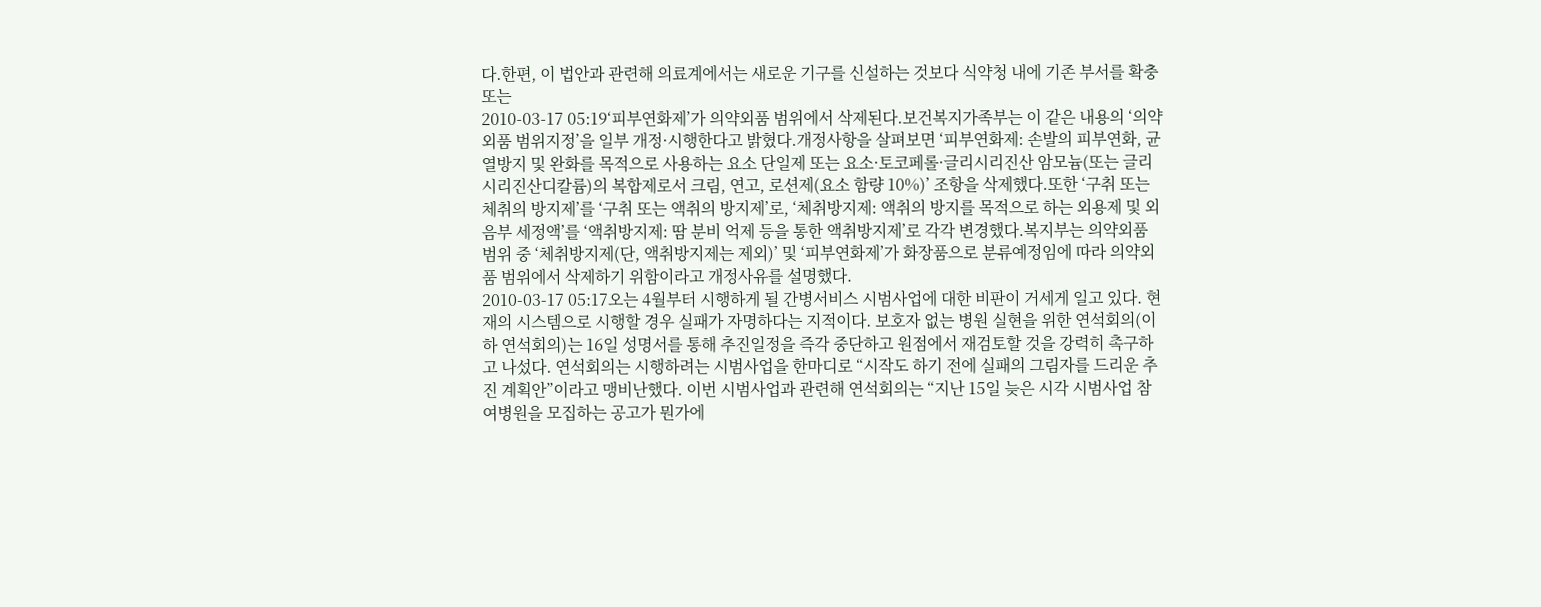다.한편, 이 법안과 관련해 의료계에서는 새로운 기구를 신설하는 것보다 식약청 내에 기존 부서를 확충 또는
2010-03-17 05:19‘피부연화제’가 의약외품 범위에서 삭제된다.보건복지가족부는 이 같은 내용의 ‘의약외품 범위지정’을 일부 개정·시행한다고 밝혔다.개정사항을 살펴보면 ‘피부연화제: 손발의 피부연화, 균열방지 및 완화를 목적으로 사용하는 요소 단일제 또는 요소·토코페롤·글리시리진산 암모늄(또는 글리시리진산디칼륨)의 복합제로서 크림, 연고, 로션제(요소 함량 10%)’ 조항을 삭제했다.또한 ‘구취 또는 체취의 방지제’를 ‘구취 또는 액취의 방지제’로, ‘체취방지제: 액취의 방지를 목적으로 하는 외용제 및 외음부 세정액’를 ‘액취방지제: 땀 분비 억제 등을 통한 액취방지제’로 각각 변경했다.복지부는 의약외품 범위 중 ‘체취방지제(단, 액취방지제는 제외)’ 및 ‘피부연화제’가 화장품으로 분류예정임에 따라 의약외품 범위에서 삭제하기 위함이라고 개정사유를 설명했다.
2010-03-17 05:17오는 4월부터 시행하게 될 간병서비스 시범사업에 대한 비판이 거세게 일고 있다. 현재의 시스템으로 시행할 경우 실패가 자명하다는 지적이다. 보호자 없는 병원 실현을 위한 연석회의(이하 연석회의)는 16일 성명서를 통해 추진일정을 즉각 중단하고 원점에서 재검토할 것을 강력히 촉구하고 나섰다. 연석회의는 시행하려는 시범사업을 한마디로 “시작도 하기 전에 실패의 그림자를 드리운 추진 계획안”이라고 맹비난했다. 이번 시범사업과 관련해 연석회의는 “지난 15일 늦은 시각 시범사업 참여병원을 모집하는 공고가 뭔가에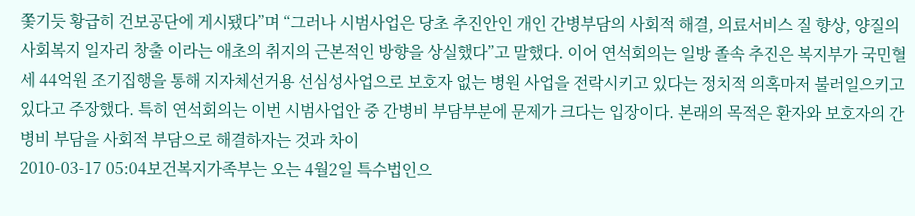쫓기듯 황급히 건보공단에 게시됐다”며 “그러나 시범사업은 당초 추진안인 개인 간병부담의 사회적 해결, 의료서비스 질 향상, 양질의 사회복지 일자리 창출 이라는 애초의 취지의 근본적인 방향을 상실했다”고 말했다. 이어 연석회의는 일방 졸속 추진은 복지부가 국민혈세 44억원 조기집행을 통해 지자체선거용 선심성사업으로 보호자 없는 병원 사업을 전락시키고 있다는 정치적 의혹마저 불러일으키고 있다고 주장했다. 특히 연석회의는 이번 시범사업안 중 간병비 부담부분에 문제가 크다는 입장이다. 본래의 목적은 환자와 보호자의 간병비 부담을 사회적 부담으로 해결하자는 것과 차이
2010-03-17 05:04보건복지가족부는 오는 4월2일 특수법인으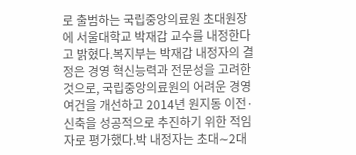로 출범하는 국립중앙의료원 초대원장에 서울대학교 박재갑 교수를 내정한다고 밝혔다.복지부는 박재갑 내정자의 결정은 경영 혁신능력과 전문성을 고려한 것으로, 국립중앙의료원의 어려운 경영여건을 개선하고 2014년 원지동 이전·신축을 성공적으로 추진하기 위한 적임자로 평가했다.박 내정자는 초대∼2대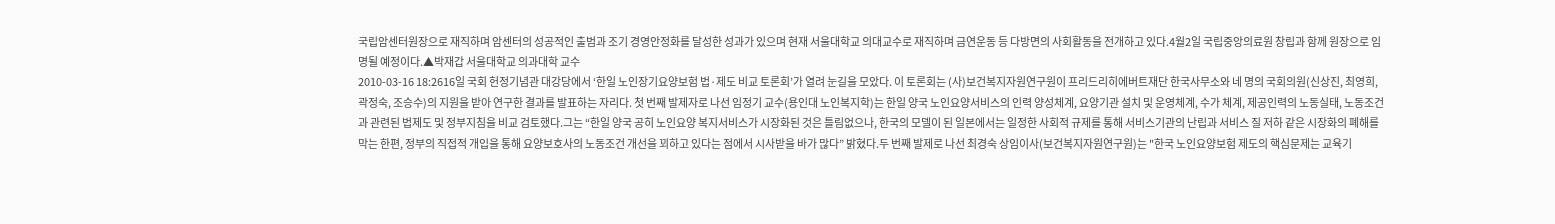국립암센터원장으로 재직하며 암센터의 성공적인 출범과 조기 경영안정화를 달성한 성과가 있으며 현재 서울대학교 의대교수로 재직하며 금연운동 등 다방면의 사회활동을 전개하고 있다.4월2일 국립중앙의료원 창립과 함께 원장으로 임명될 예정이다.▲박재갑 서울대학교 의과대학 교수
2010-03-16 18:2616일 국회 헌정기념관 대강당에서 ‘한일 노인장기요양보험 법·제도 비교 토론회’가 열려 눈길을 모았다. 이 토론회는 (사)보건복지자원연구원이 프리드리히에버트재단 한국사무소와 네 명의 국회의원(신상진, 최영희, 곽정숙, 조승수)의 지원을 받아 연구한 결과를 발표하는 자리다. 첫 번째 발제자로 나선 임정기 교수(용인대 노인복지학)는 한일 양국 노인요양서비스의 인력 양성체계, 요양기관 설치 및 운영체계, 수가 체계, 제공인력의 노동실태, 노동조건과 관련된 법제도 및 정부지침을 비교 검토했다.그는 “한일 양국 공히 노인요양 복지서비스가 시장화된 것은 틀림없으나, 한국의 모델이 된 일본에서는 일정한 사회적 규제를 통해 서비스기관의 난립과 서비스 질 저하 같은 시장화의 폐해를 막는 한편, 정부의 직접적 개입을 통해 요양보호사의 노동조건 개선을 꾀하고 있다는 점에서 시사받을 바가 많다” 밝혔다.두 번째 발제로 나선 최경숙 상임이사(보건복지자원연구원)는 "한국 노인요양보험 제도의 핵심문제는 교육기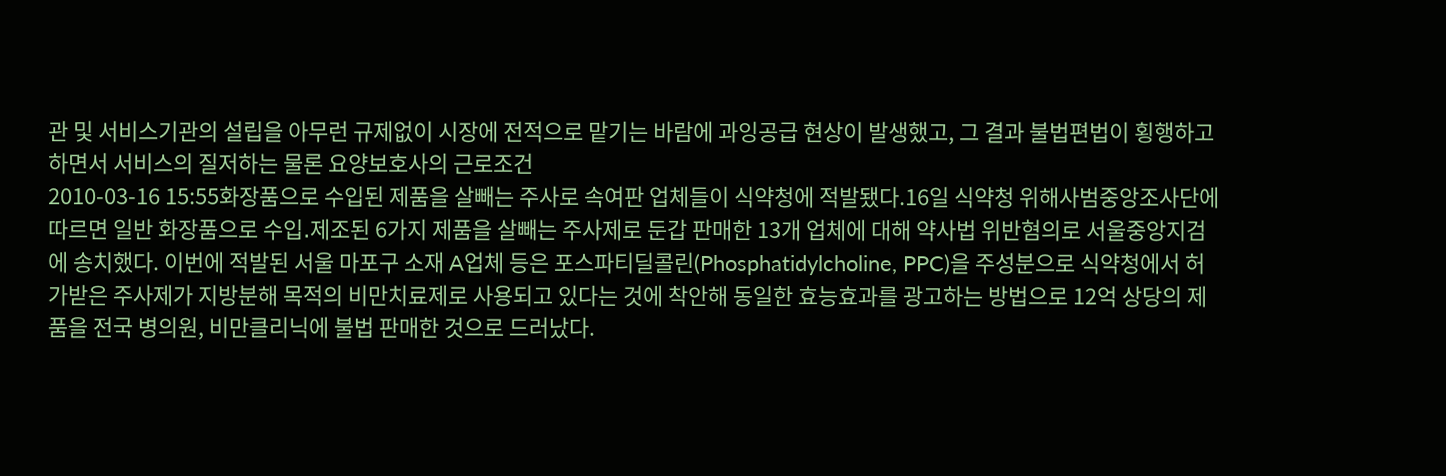관 및 서비스기관의 설립을 아무런 규제없이 시장에 전적으로 맡기는 바람에 과잉공급 현상이 발생했고, 그 결과 불법편법이 횡행하고 하면서 서비스의 질저하는 물론 요양보호사의 근로조건
2010-03-16 15:55화장품으로 수입된 제품을 살빼는 주사로 속여판 업체들이 식약청에 적발됐다.16일 식약청 위해사범중앙조사단에 따르면 일반 화장품으로 수입․제조된 6가지 제품을 살빼는 주사제로 둔갑 판매한 13개 업체에 대해 약사법 위반혐의로 서울중앙지검에 송치했다. 이번에 적발된 서울 마포구 소재 A업체 등은 포스파티딜콜린(Phosphatidylcholine, PPC)을 주성분으로 식약청에서 허가받은 주사제가 지방분해 목적의 비만치료제로 사용되고 있다는 것에 착안해 동일한 효능효과를 광고하는 방법으로 12억 상당의 제품을 전국 병의원, 비만클리닉에 불법 판매한 것으로 드러났다.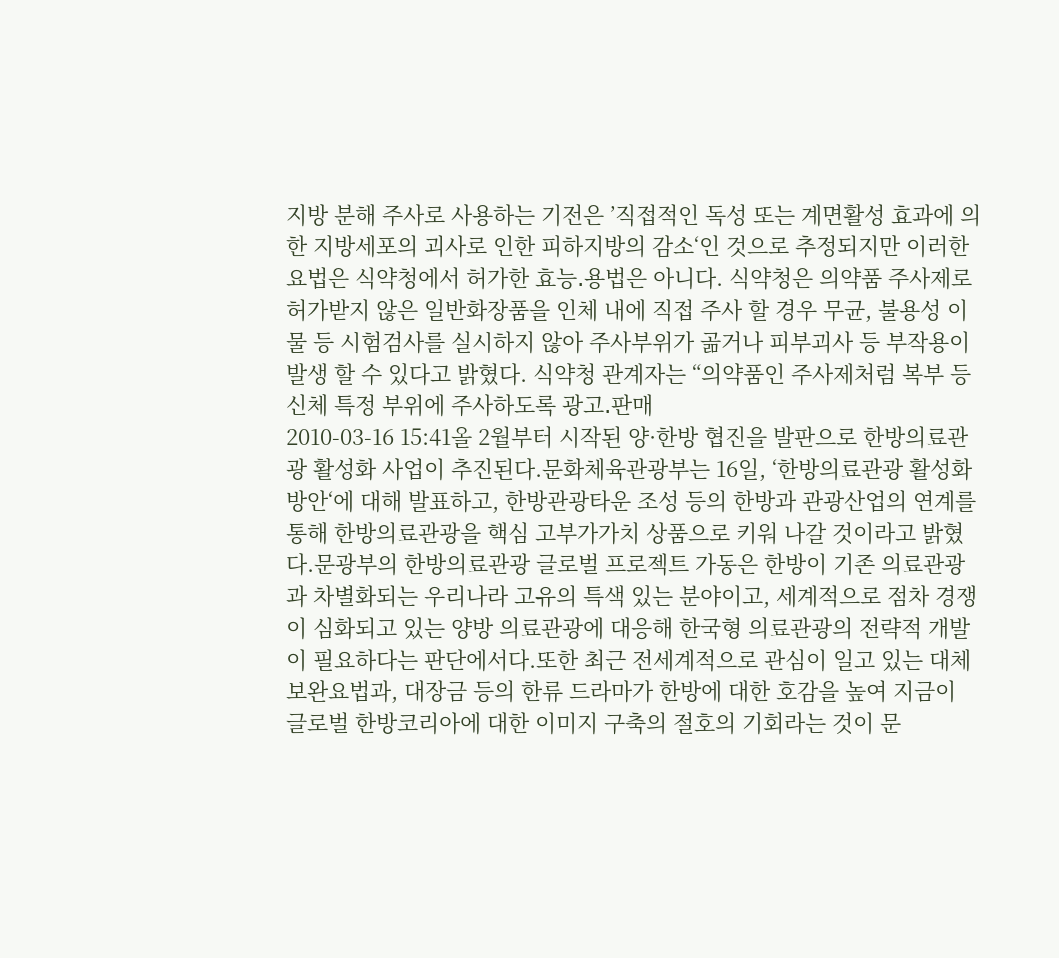지방 분해 주사로 사용하는 기전은 ’직접적인 독성 또는 계면활성 효과에 의한 지방세포의 괴사로 인한 피하지방의 감소‘인 것으로 추정되지만 이러한 요법은 식약청에서 허가한 효능․용법은 아니다. 식약청은 의약품 주사제로 허가받지 않은 일반화장품을 인체 내에 직접 주사 할 경우 무균, 불용성 이물 등 시험검사를 실시하지 않아 주사부위가 곪거나 피부괴사 등 부작용이 발생 할 수 있다고 밝혔다. 식약청 관계자는 “의약품인 주사제처럼 복부 등 신체 특정 부위에 주사하도록 광고․판매
2010-03-16 15:41올 2월부터 시작된 양·한방 협진을 발판으로 한방의료관광 활성화 사업이 추진된다.문화체육관광부는 16일, ‘한방의료관광 활성화 방안‘에 대해 발표하고, 한방관광타운 조성 등의 한방과 관광산업의 연계를 통해 한방의료관광을 핵심 고부가가치 상품으로 키워 나갈 것이라고 밝혔다.문광부의 한방의료관광 글로벌 프로젝트 가동은 한방이 기존 의료관광과 차별화되는 우리나라 고유의 특색 있는 분야이고, 세계적으로 점차 경쟁이 심화되고 있는 양방 의료관광에 대응해 한국형 의료관광의 전략적 개발이 필요하다는 판단에서다.또한 최근 전세계적으로 관심이 일고 있는 대체보완요법과, 대장금 등의 한류 드라마가 한방에 대한 호감을 높여 지금이 글로벌 한방코리아에 대한 이미지 구축의 절호의 기회라는 것이 문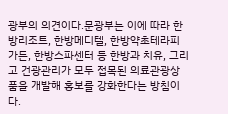광부의 의견이다.문광부는 이에 따라 한방리조트, 한방메디텔, 한방약초테라피가든, 한방스파센터 등 한방과 치유, 그리고 건광관리가 모두 접목된 의료관광상품을 개발해 홍보를 강화한다는 방침이다.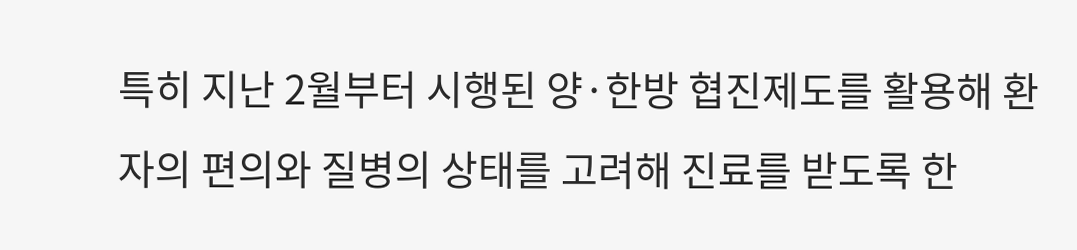특히 지난 2월부터 시행된 양·한방 협진제도를 활용해 환자의 편의와 질병의 상태를 고려해 진료를 받도록 한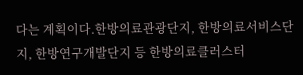다는 계획이다.한방의료관광단지, 한방의료서비스단지, 한방연구개발단지 등 한방의료클러스터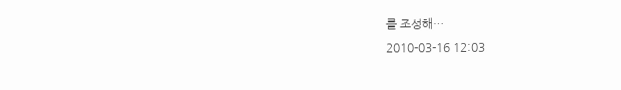를 조성해…
2010-03-16 12:03